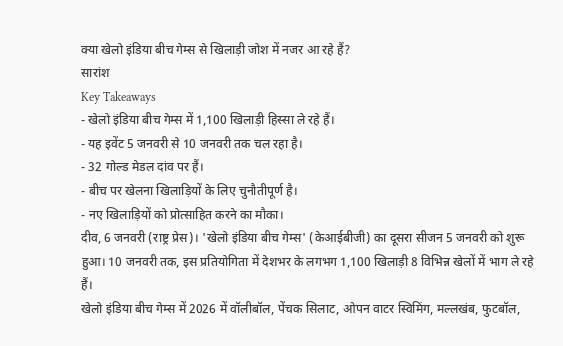क्या खेलो इंडिया बीच गेम्स से खिलाड़ी जोश में नजर आ रहे हैं?
सारांश
Key Takeaways
- खेलो इंडिया बीच गेम्स में 1,100 खिलाड़ी हिस्सा ले रहे हैं।
- यह इवेंट 5 जनवरी से 10 जनवरी तक चल रहा है।
- 32 गोल्ड मेडल दांव पर हैं।
- बीच पर खेलना खिलाड़ियों के लिए चुनौतीपूर्ण है।
- नए खिलाड़ियों को प्रोत्साहित करने का मौका।
दीव, 6 जनवरी (राष्ट्र प्रेस)। 'खेलो इंडिया बीच गेम्स' (केआईबीजी) का दूसरा सीजन 5 जनवरी को शुरू हुआ। 10 जनवरी तक, इस प्रतियोगिता में देशभर के लगभग 1,100 खिलाड़ी 8 विभिन्न खेलों में भाग ले रहे हैं।
खेलो इंडिया बीच गेम्स में 2026 में वॉलीबॉल, पेंचक सिलाट, ओपन वाटर स्विमिंग, मल्लखंब, फुटबॉल,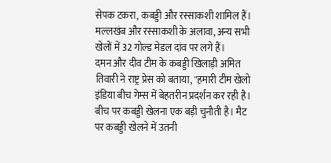सेपक टकरा, कबड्डी और रस्साकशी शामिल हैं। मल्लखंब और रस्साकशी के अलावा, अन्य सभी खेलों में 32 गोल्ड मेडल दांव पर लगे हैं।
दमन और दीव टीम के कबड्डी खिलाड़ी अमित तिवारी ने राष्ट्र प्रेस को बताया, "हमारी टीम खेलो इंडिया बीच गेम्स में बेहतरीन प्रदर्शन कर रही है। बीच पर कबड्डी खेलना एक बड़ी चुनौती है। मैट पर कबड्डी खेलने में उतनी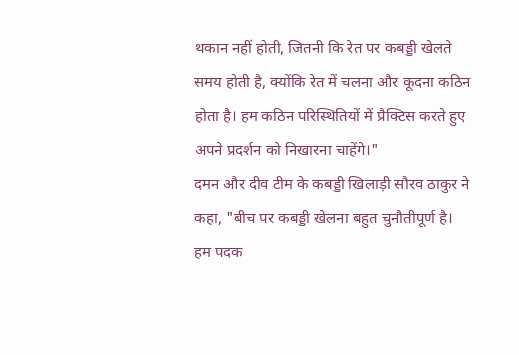थकान नहीं होती, जितनी कि रेत पर कबड्डी खेलते समय होती है, क्योंकि रेत में चलना और कूदना कठिन होता है। हम कठिन परिस्थितियों में प्रैक्टिस करते हुए अपने प्रदर्शन को निखारना चाहेंगे।"
दमन और दीव टीम के कबड्डी खिलाड़ी सौरव ठाकुर ने कहा, "बीच पर कबड्डी खेलना बहुत चुनौतीपूर्ण है। हम पदक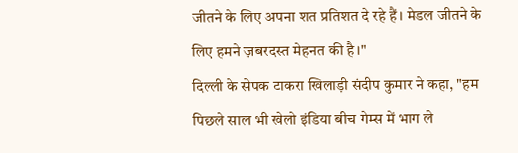जीतने के लिए अपना शत प्रतिशत दे रहे हैं। मेडल जीतने के लिए हमने ज़बरदस्त मेहनत की है।"
दिल्ली के सेपक टाकरा खिलाड़ी संदीप कुमार ने कहा, "हम पिछले साल भी खेलो इंडिया बीच गेम्स में भाग ले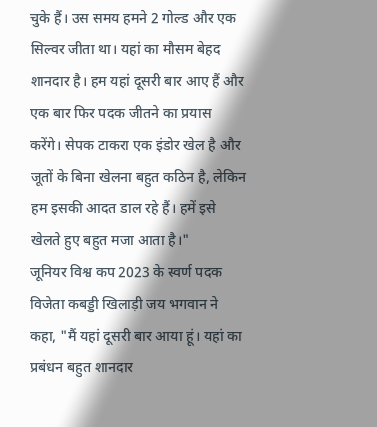चुके हैं। उस समय हमने 2 गोल्ड और एक सिल्वर जीता था। यहां का मौसम बेहद शानदार है। हम यहां दूसरी बार आए हैं और एक बार फिर पदक जीतने का प्रयास करेंगे। सेपक टाकरा एक इंडोर खेल है और जूतों के बिना खेलना बहुत कठिन है, लेकिन हम इसकी आदत डाल रहे हैं। हमें इसे खेलते हुए बहुत मजा आता है।"
जूनियर विश्व कप 2023 के स्वर्ण पदक विजेता कबड्डी खिलाड़ी जय भगवान ने कहा, "मैं यहां दूसरी बार आया हूं। यहां का प्रबंधन बहुत शानदार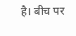है। बीच पर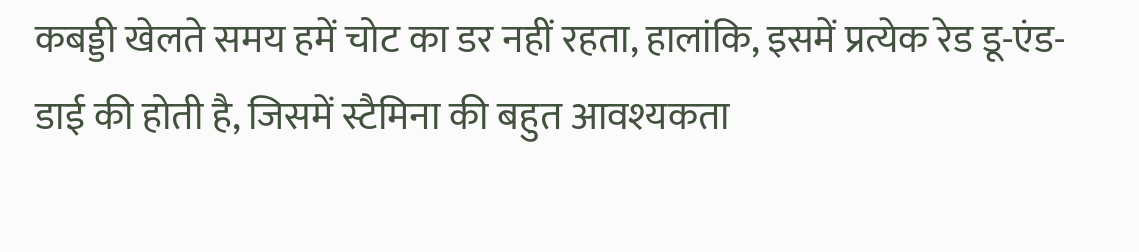कबड्डी खेलते समय हमें चोट का डर नहीं रहता, हालांकि, इसमें प्रत्येक रेड डू-एंड-डाई की होती है, जिसमें स्टैमिना की बहुत आवश्यकता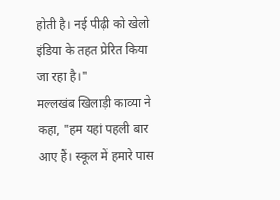होती है। नई पीढ़ी को खेलो इंडिया के तहत प्रेरित किया जा रहा है।"
मल्लखंब खिलाड़ी काव्या ने कहा, "हम यहां पहली बार आए हैं। स्कूल में हमारे पास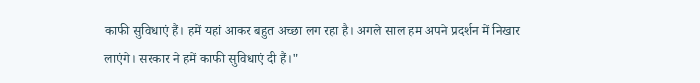काफी सुविधाएं हैं। हमें यहां आकर बहुत अच्छा लग रहा है। अगले साल हम अपने प्रदर्शन में निखार लाएंगे। सरकार ने हमें काफी सुविधाएं दी हैं।"